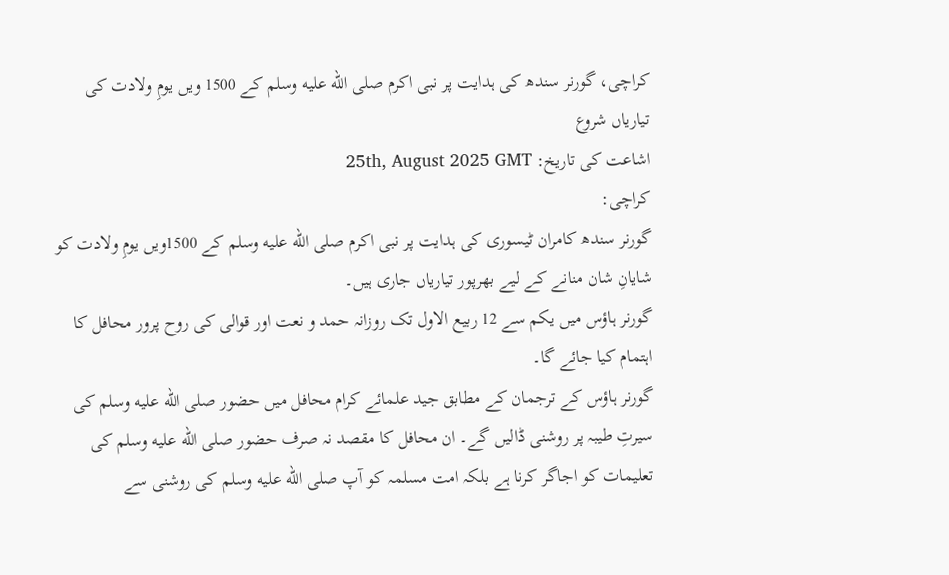کراچی، گورنر سندھ کی ہدایت پر نبی اکرم صلى الله عليه وسلم کے 1500 ویں یومِ ولادت کی تیاریاں شروع
اشاعت کی تاریخ: 25th, August 2025 GMT
کراچی:
گورنر سندھ کامران ٹیسوری کی ہدایت پر نبی اکرم صلى الله عليه وسلم کے 1500ویں یومِ ولادت کو شایانِ شان منانے کے لیے بھرپور تیاریاں جاری ہیں۔
گورنر ہاؤس میں یکم سے 12 ربیع الاول تک روزانہ حمد و نعت اور قوالی کی روح پرور محافل کا اہتمام کیا جائے گا۔
گورنر ہاؤس کے ترجمان کے مطابق جید علمائے کرام محافل میں حضور صلى الله عليه وسلم کی سیرتِ طیبہ پر روشنی ڈالیں گے۔ ان محافل کا مقصد نہ صرف حضور صلى الله عليه وسلم کی تعلیمات کو اجاگر کرنا ہے بلکہ امت مسلمہ کو آپ صلى الله عليه وسلم کی روشنی سے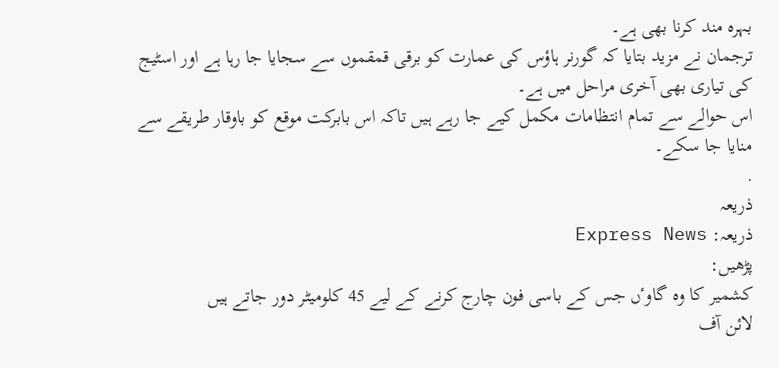بہرہ مند کرنا بھی ہے۔
ترجمان نے مزید بتایا کہ گورنر ہاؤس کی عمارت کو برقی قمقموں سے سجایا جا رہا ہے اور اسٹیج کی تیاری بھی آخری مراحل میں ہے۔
اس حوالے سے تمام انتظامات مکمل کیے جا رہے ہیں تاکہ اس بابرکت موقع کو باوقار طریقے سے منایا جا سکے۔
.
ذریعہ
ذریعہ: Express News
پڑھیں:
کشمیر کا وہ گاوٴں جس کے باسی فون چارج کرنے کے لیے 45 کلومیٹر دور جاتے ہیں
لائن آف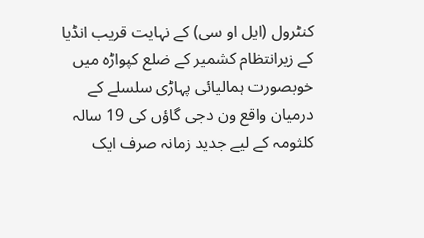کنٹرول (ایل او سی) کے نہایت قریب انڈیا کے زیرانتظام کشمیر کے ضلع کپواڑہ میں خوبصورت ہمالیائی پہاڑی سلسلے کے درمیان واقع ون دجی گاؤں کی 19 سالہ کلثومہ کے لیے جدید زمانہ صرف ایک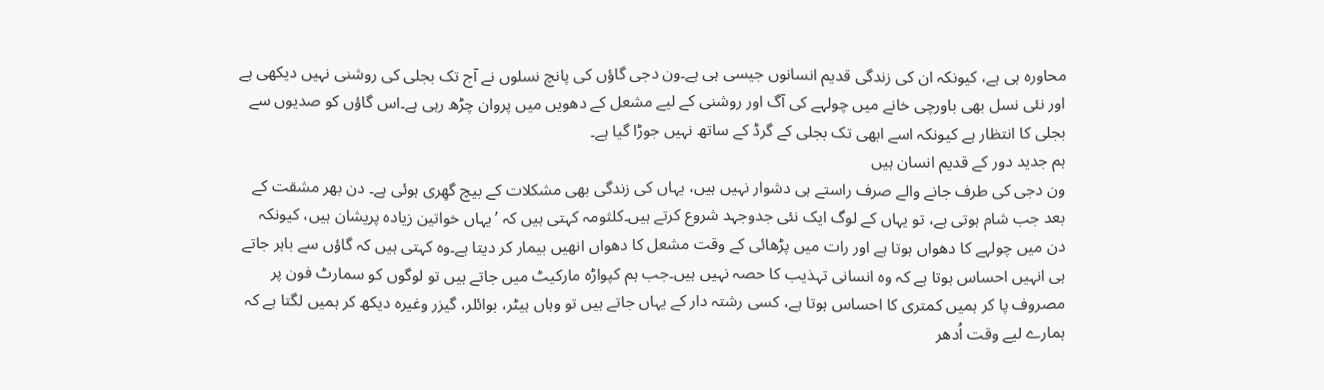محاورہ ہی ہے، کیونکہ ان کی زندگی قدیم انسانوں جیسی ہی ہے۔ون دجی گاؤں کی پانچ نسلوں نے آج تک بجلی کی روشنی نہیں دیکھی ہے اور نئی نسل بھی باورچی خانے میں چولہے کی آگ اور روشنی کے لیے مشعل کے دھویں میں پروان چڑھ رہی ہے۔اس گاؤں کو صدیوں سے بجلی کا انتظار ہے کیونکہ اسے ابھی تک بجلی کے گرڈ کے ساتھ نہیں جوڑا گیا ہے۔
ہم جدید دور کے قدیم انسان ہیں
ون دجی کی طرف جانے والے صرف راستے ہی دشوار نہیں ہیں، یہاں کی زندگی بھی مشکلات کے بیچ گھِری ہوئی ہے۔ دن بھر مشقت کے بعد جب شام ہوتی ہے، تو یہاں کے لوگ ایک نئی جدوجہد شروع کرتے ہیں۔کلثومہ کہتی ہیں کہ ’یہاں خواتین زیادہ پریشان ہیں، کیونکہ دن میں چولہے کا دھواں ہوتا ہے اور رات میں پڑھائی کے وقت مشعل کا دھواں انھیں بیمار کر دیتا ہے۔وہ کہتی ہیں کہ گاؤں سے باہر جاتے ہی انہیں احساس ہوتا ہے کہ وہ انسانی تہذیب کا حصہ نہیں ہیں۔جب ہم کپواڑہ مارکیٹ میں جاتے ہیں تو لوگوں کو سمارٹ فون پر مصروف پا کر ہمیں کمتری کا احساس ہوتا ہے، کسی رشتہ دار کے یہاں جاتے ہیں تو وہاں ہیٹر، بوائلر، گیزر وغیرہ دیکھ کر ہمیں لگتا ہے کہ ہمارے لیے وقت اُدھر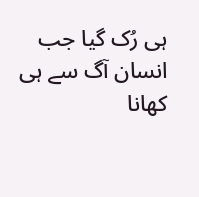ہی رُک گیا جب انسان آگ سے ہی کھانا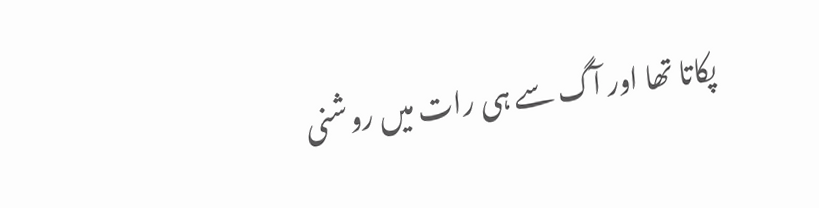پکاتا تھا اور آگ سے ہی رات میں روشنی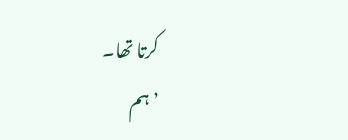کرتا تھا۔
’ہم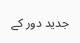جدید دور کے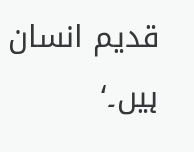قدیم انسان ہیں۔‘